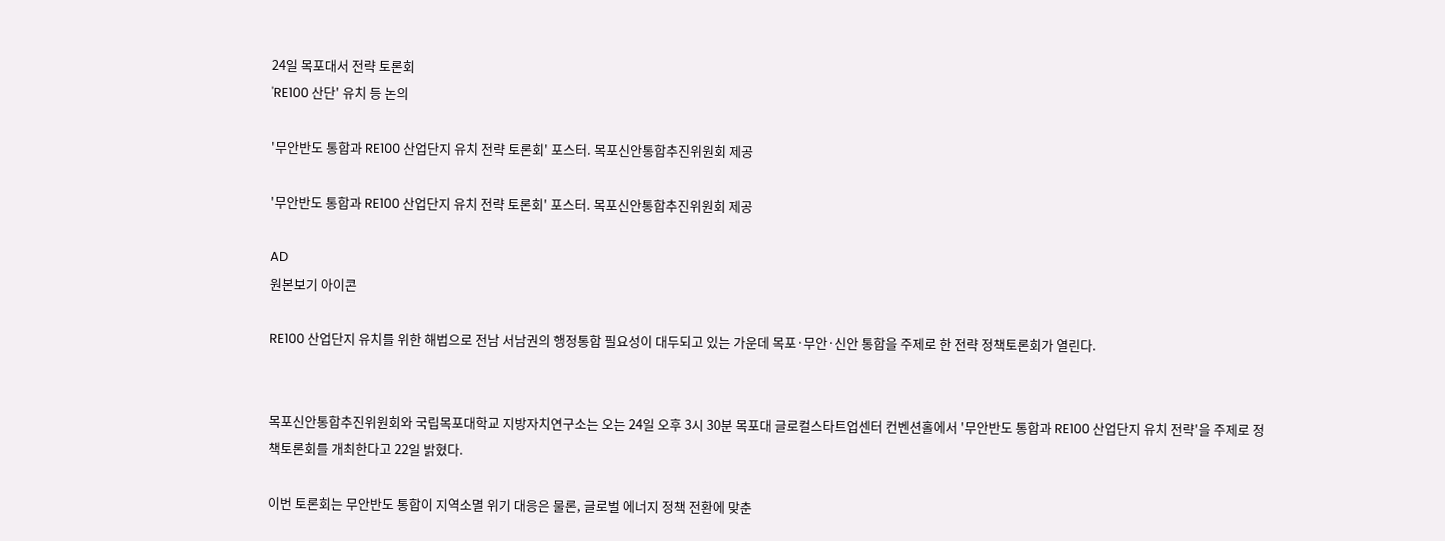24일 목포대서 전략 토론회
'RE100 산단' 유치 등 논의

'무안반도 통합과 RE100 산업단지 유치 전략 토론회' 포스터. 목포신안통합추진위원회 제공

'무안반도 통합과 RE100 산업단지 유치 전략 토론회' 포스터. 목포신안통합추진위원회 제공

AD
원본보기 아이콘

RE100 산업단지 유치를 위한 해법으로 전남 서남권의 행정통합 필요성이 대두되고 있는 가운데 목포·무안·신안 통합을 주제로 한 전략 정책토론회가 열린다.


목포신안통합추진위원회와 국립목포대학교 지방자치연구소는 오는 24일 오후 3시 30분 목포대 글로컬스타트업센터 컨벤션홀에서 '무안반도 통합과 RE100 산업단지 유치 전략'을 주제로 정책토론회를 개최한다고 22일 밝혔다.

이번 토론회는 무안반도 통합이 지역소멸 위기 대응은 물론, 글로벌 에너지 정책 전환에 맞춘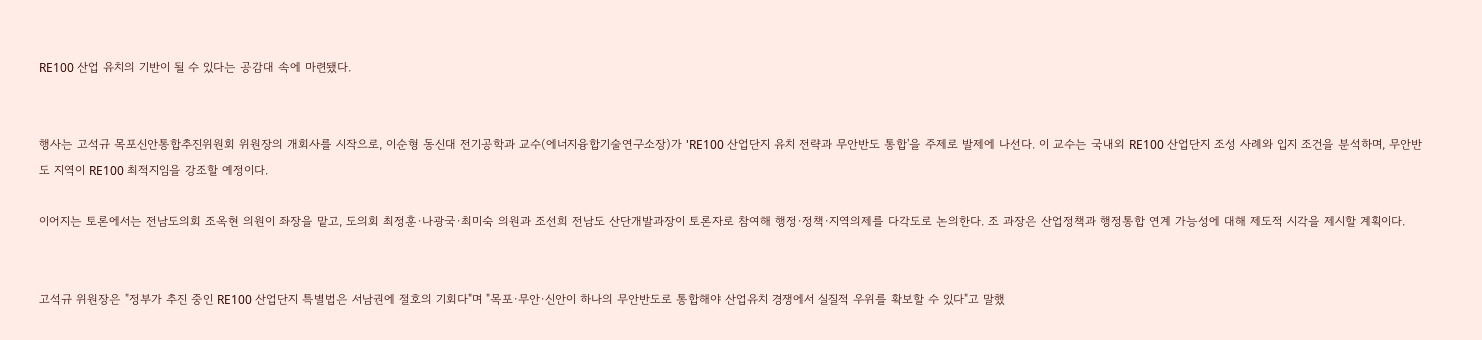RE100 산업 유치의 기반이 될 수 있다는 공감대 속에 마련됐다.


행사는 고석규 목포신안통합추진위원회 위원장의 개회사를 시작으로, 이순형 동신대 전기공학과 교수(에너지융합기술연구소장)가 'RE100 산업단지 유치 전략과 무안반도 통합'을 주제로 발제에 나선다. 이 교수는 국내외 RE100 산업단지 조성 사례와 입지 조건을 분석하며, 무안반도 지역이 RE100 최적지임을 강조할 예정이다.

이어지는 토론에서는 전남도의회 조옥현 의원이 좌장을 맡고, 도의회 최정훈·나광국·최미숙 의원과 조선희 전남도 산단개발과장이 토론자로 참여해 행정·정책·지역의제를 다각도로 논의한다. 조 과장은 산업정책과 행정통합 연계 가능성에 대해 제도적 시각을 제시할 계획이다.


고석규 위원장은 "정부가 추진 중인 RE100 산업단지 특별법은 서남권에 절호의 기회다"며 "목포·무안·신안이 하나의 무안반도로 통합해야 산업유치 경쟁에서 실질적 우위를 확보할 수 있다"고 말했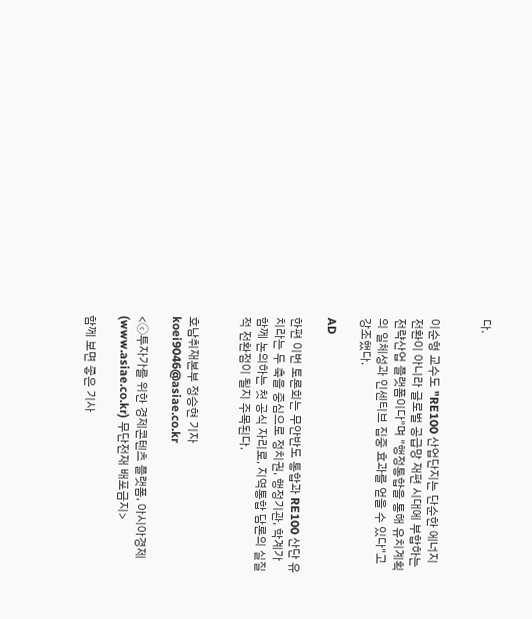다.


이순형 교수도 "RE100 산업단지는 단순한 에너지 전환이 아니라 글로벌 공급망 재편 시대에 부합하는 전략산업 플랫폼이다"며 "행정통합을 통해 유치계획의 일체성과 인센티브 집중 효과를 얻을 수 있다"고 강조했다.

AD

한편 이번 토론회는 무안반도 통합과 RE100 산단 유치라는 두 축을 중심으로 정치권, 행정기관, 학계가 함께 논의하는 첫 공식 자리로, 지역통합 담론의 실질적 전환점이 될지 주목된다.


호남취재본부 정승현 기자 koei9046@asiae.co.kr

<ⓒ투자가를 위한 경제콘텐츠 플랫폼, 아시아경제(www.asiae.co.kr) 무단전재 배포금지>

함께 보면 좋은 기사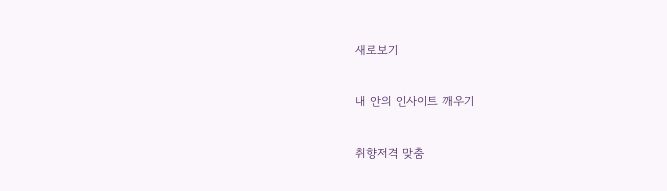새로보기

내 안의 인사이트 깨우기

취향저격 맞춤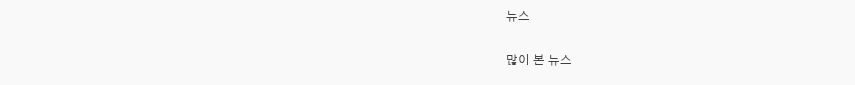뉴스

많이 본 뉴스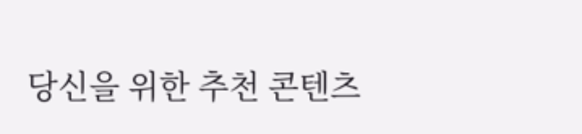당신을 위한 추천 콘텐츠